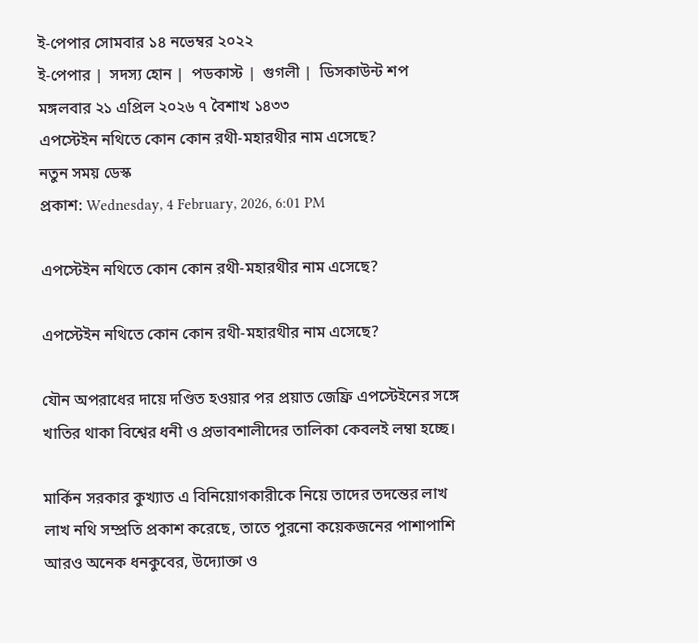ই-পেপার সোমবার ১৪ নভেম্বর ২০২২
ই-পেপার |  সদস্য হোন |  পডকাস্ট |  গুগলী |  ডিসকাউন্ট শপ
মঙ্গলবার ২১ এপ্রিল ২০২৬ ৭ বৈশাখ ১৪৩৩
এপস্টেইন নথিতে কোন কোন রথী-মহারথীর নাম এসেছে?
নতুন সময় ডেস্ক
প্রকাশ: Wednesday, 4 February, 2026, 6:01 PM

এপস্টেইন নথিতে কোন কোন রথী-মহারথীর নাম এসেছে?

এপস্টেইন নথিতে কোন কোন রথী-মহারথীর নাম এসেছে?

যৌন অপরাধের দায়ে দণ্ডিত হওয়ার পর প্রয়াত জেফ্রি এপস্টেইনের সঙ্গে খাতির থাকা বিশ্বের ধনী ও প্রভাবশালীদের তালিকা কেবলই লম্বা হচ্ছে।

মার্কিন সরকার কুখ্যাত এ বিনিয়োগকারীকে নিয়ে তাদের তদন্তের লাখ লাখ নথি সম্প্রতি প্রকাশ করেছে, তাতে পুরনো কয়েকজনের পাশাপাশি আরও অনেক ধনকুবের, উদ্যোক্তা ও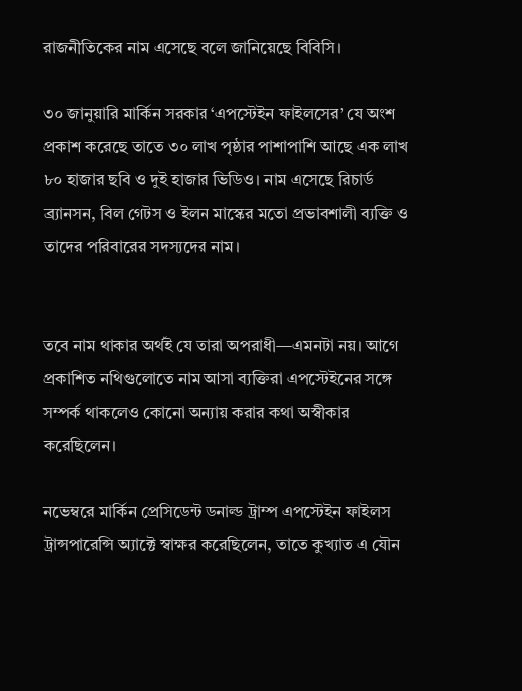রাজনীতিকের নাম এসেছে বলে জানিয়েছে বিবিসি।

৩০ জানুয়ারি মার্কিন সরকার ‘এপস্টেইন ফাইলসের’ যে অংশ প্রকাশ করেছে তাতে ৩০ লাখ পৃষ্ঠার পাশাপাশি আছে এক লাখ ৮০ হাজার ছবি ও দুই হাজার ভিডিও। নাম এসেছে রিচার্ড ব্র্যানসন, বিল গেটস ও ইলন মাস্কের মতো প্রভাবশালী ব্যক্তি ও তাদের পরিবারের সদস্যদের নাম।


তবে নাম থাকার অর্থই যে তারা অপরাধী—এমনটা নয়। আগে প্রকাশিত নথিগুলোতে নাম আসা ব্যক্তিরা এপস্টেইনের সঙ্গে সম্পর্ক থাকলেও কোনো অন্যায় করার কথা অস্বীকার করেছিলেন।

নভেম্বরে মার্কিন প্রেসিডেন্ট ডনাল্ড ট্রাম্প এপস্টেইন ফাইলস ট্রান্সপারেন্সি অ্যাক্টে স্বাক্ষর করেছিলেন, তাতে কুখ্যাত এ যৌন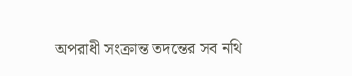অপরাধী সংক্রান্ত তদন্তের সব নথি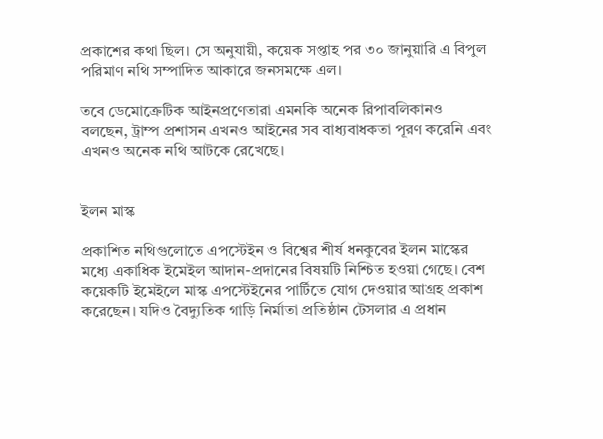প্রকাশের কথা ছিল। সে অনুযায়ী, কয়েক সপ্তাহ পর ৩০ জানুয়ারি এ বিপুল পরিমাণ নথি সম্পাদিত আকারে জনসমক্ষে এল।

তবে ডেমোক্রেটিক আইনপ্রণেতারা এমনকি অনেক রিপাবলিকানও বলছেন, ট্রাম্প প্রশাসন এখনও আইনের সব বাধ্যবাধকতা পূরণ করেনি এবং এখনও অনেক নথি আটকে রেখেছে।


ইলন মাস্ক

প্রকাশিত নথিগুলোতে এপস্টেইন ও বিশ্বের শীর্ষ ধনকুবের ইলন মাস্কের মধ্যে একাধিক ইমেইল আদান-প্রদানের বিষয়টি নিশ্চিত হওয়া গেছে। বেশ কয়েকটি ইমেইলে মাস্ক এপস্টেইনের পার্টিতে যোগ দেওয়ার আগ্রহ প্রকাশ করেছেন। যদিও বৈদ্যুতিক গাড়ি নির্মাতা প্রতিষ্ঠান টেসলার এ প্রধান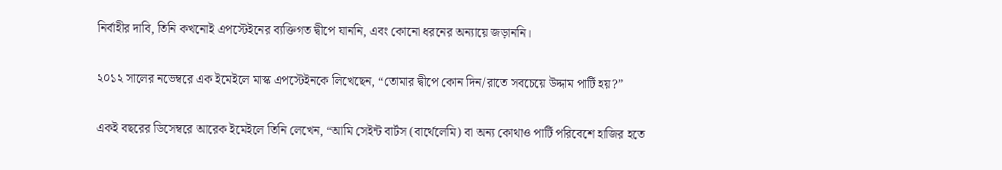নির্বাহীর দাবি, তিনি কখনোই এপস্টেইনের ব্যক্তিগত দ্বীপে যাননি, এবং কোনো ধরনের অন্যায়ে জড়াননি।

২০১২ সালের নভেম্বরে এক ইমেইলে মাস্ক এপস্টেইনকে লিখেছেন, “তোমার দ্বীপে কোন দিন/রাতে সবচেয়ে উদ্দাম পার্টি হয়?”

একই বছরের ডিসেম্বরে আরেক ইমেইলে তিনি লেখেন, “আমি সেইন্ট বার্টস (বার্থেলেমি) বা অন্য কোথাও পার্টি পরিবেশে হাজির হতে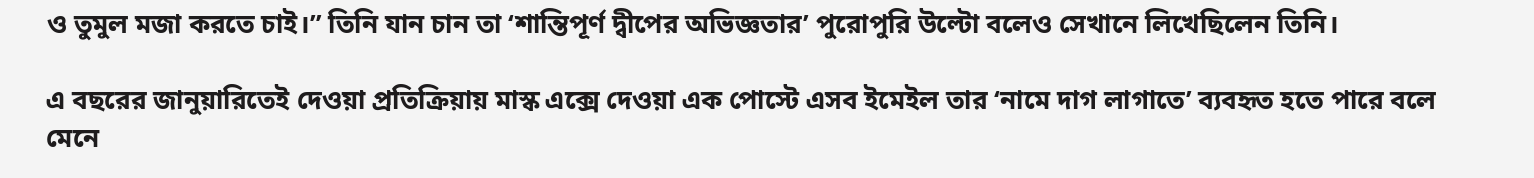ও তুমুল মজা করতে চাই।” তিনি যান চান তা ‘শান্তিপূর্ণ দ্বীপের অভিজ্ঞতার’ পুরোপুরি উল্টো বলেও সেখানে লিখেছিলেন তিনি।

এ বছরের জানুয়ারিতেই দেওয়া প্রতিক্রিয়ায় মাস্ক এক্সে দেওয়া এক পোস্টে এসব ইমেইল তার ‘নামে দাগ লাগাতে’ ব্যবহৃত হতে পারে বলে মেনে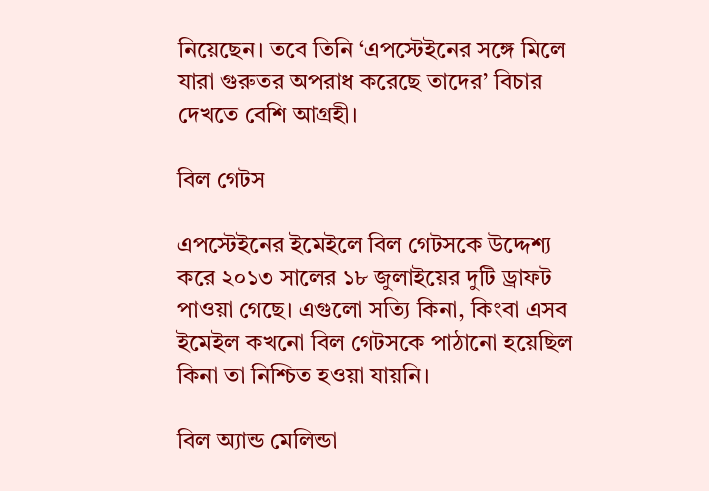নিয়েছেন। তবে তিনি ‘এপস্টেইনের সঙ্গে মিলে যারা গুরুতর অপরাধ করেছে তাদের’ বিচার দেখতে বেশি আগ্রহী।

বিল গেটস

এপস্টেইনের ইমেইলে বিল গেটসকে উদ্দেশ্য করে ২০১৩ সালের ১৮ জুলাইয়ের দুটি ড্রাফট পাওয়া গেছে। এগুলো সত্যি কিনা, কিংবা এসব ইমেইল কখনো বিল গেটসকে পাঠানো হয়েছিল কিনা তা নিশ্চিত হওয়া যায়নি।

বিল অ্যান্ড মেলিন্ডা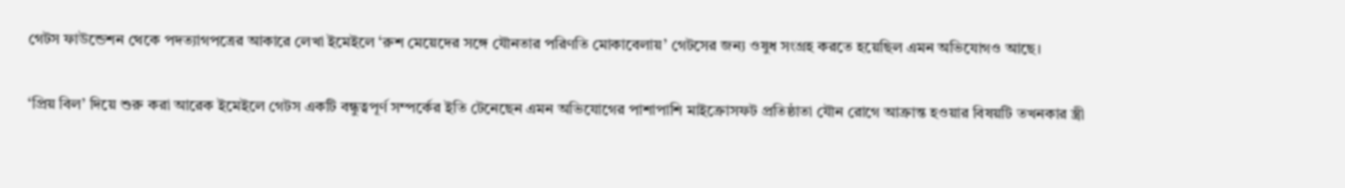গেটস ফাউন্ডেশন থেকে পদত্যাগপত্রের আকারে লেখা ইমেইলে ‘রুশ মেয়েদের সঙ্গে যৌনতার পরিণতি মোকাবেলায়’ গেটসের জন্য ওষুধ সংগ্রহ করতে হয়েছিল এমন অভিযোগও আছে।

‘প্রিয় বিল’ দিয়ে শুরু করা আরেক ইমেইলে গেটস একটি বন্ধুত্বপূর্ণ সম্পর্কের ইতি টেনেছেন এমন অভিযোগের পাশাপাশি মাইক্রোসফট প্রতিষ্ঠাতা যৌন রোগে আক্রান্ত হওয়ার বিষয়টি তখনকার স্ত্রী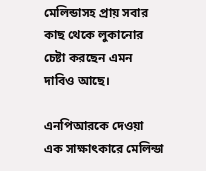মেলিন্ডাসহ প্রায় সবার কাছ থেকে লুকানোর চেষ্টা করছেন এমন দাবিও আছে।

এনপিআরকে দেওয়া এক সাক্ষাৎকারে মেলিন্ডা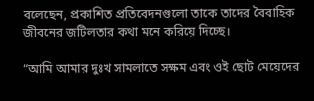বলেছেন, প্রকাশিত প্রতিবেদনগুলো তাকে তাদের বৈবাহিক জীবনের জটিলতার কথা মনে করিয়ে দিচ্ছে।

“আমি আমার দুঃখ সামলাতে সক্ষম এবং ওই ছোট মেয়েদের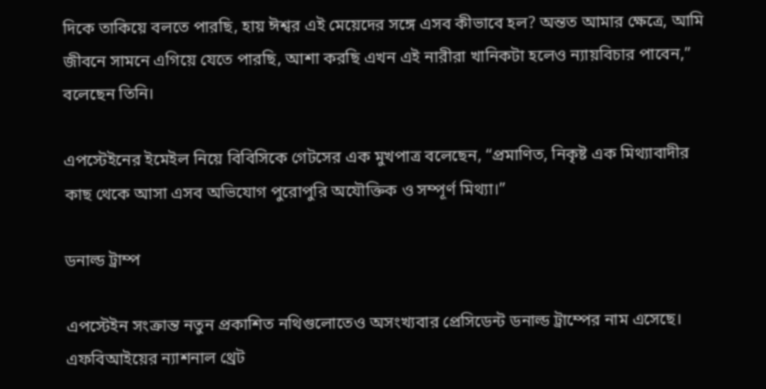দিকে তাকিয়ে বলতে পারছি, হায় ঈশ্বর এই মেয়েদের সঙ্গে এসব কীভাবে হল? অন্তত আমার ক্ষেত্রে, আমি জীবনে সামনে এগিয়ে যেতে পারছি, আশা করছি এখন এই নারীরা খানিকটা হলেও ন্যায়বিচার পাবেন,” বলেছেন তিনি।

এপস্টেইনের ইমেইল নিয়ে বিবিসিকে গেটসের এক মুখপাত্র বলেছেন, “প্রমাণিত, নিকৃষ্ট এক মিথ্যাবাদীর কাছ থেকে আসা এসব অভিযোগ পুরোপুরি অযৌক্তিক ও সম্পূর্ণ মিথ্যা।”

ডনাল্ড ট্রাম্প

এপস্টেইন সংক্রান্ত নতুন প্রকাশিত নথিগুলোতেও অসংখ্যবার প্রেসিডেন্ট ডনাল্ড ট্রাম্পের নাম এসেছে। এফবিআইয়ের ন্যাশনাল থ্রেট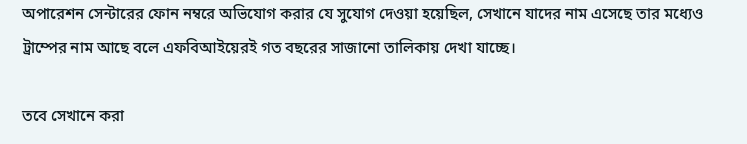অপারেশন সেন্টারের ফোন নম্বরে অভিযোগ করার যে সুযোগ দেওয়া হয়েছিল, সেখানে যাদের নাম এসেছে তার মধ্যেও ট্রাম্পের নাম আছে বলে এফবিআইয়েরই গত বছরের সাজানো তালিকায় দেখা যাচ্ছে।

তবে সেখানে করা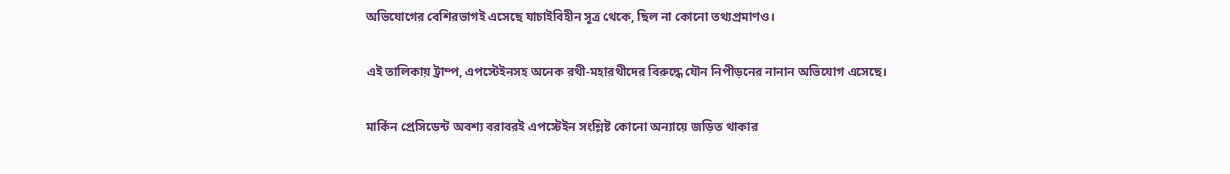অভিযোগের বেশিরভাগই এসেছে যাচাইবিহীন সূত্র থেকে, ছিল না কোনো তথ্যপ্রমাণও।

এই তালিকায় ট্রাম্প, এপস্টেইনসহ অনেক রথী-মহারথীদের বিরুদ্ধে যৌন নিপীড়নের নানান অভিযোগ এসেছে।

মার্কিন প্রেসিডেন্ট অবশ্য বরাবরই এপস্টেইন সংশ্লিষ্ট কোনো অন্যায়ে জড়িত থাকার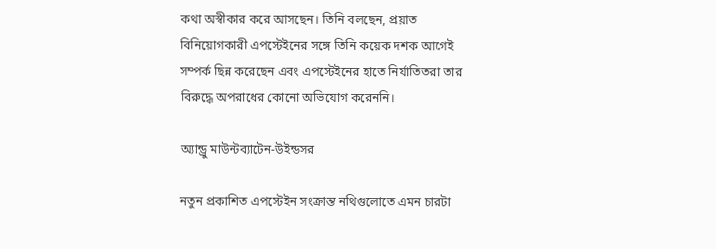কথা অস্বীকার করে আসছেন। তিনি বলছেন, প্রয়াত বিনিয়োগকারী এপস্টেইনের সঙ্গে তিনি কয়েক দশক আগেই সম্পর্ক ছিন্ন করেছেন এবং এপস্টেইনের হাতে নির্যাতিতরা তার বিরুদ্ধে অপরাধের কোনো অভিযোগ করেননি।

অ্যান্ড্রু মাউন্টব্যাটেন-উইন্ডসর

নতুন প্রকাশিত এপস্টেইন সংক্রান্ত নথিগুলোতে এমন চারটা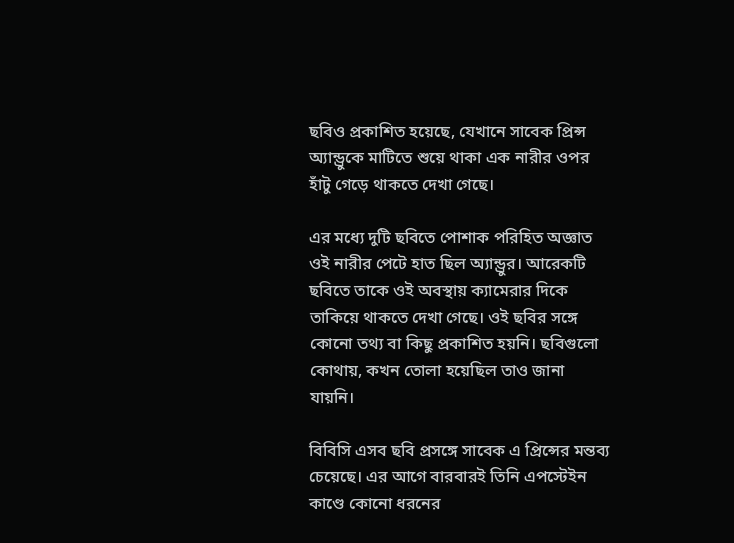ছবিও প্রকাশিত হয়েছে, যেখানে সাবেক প্রিন্স অ্যান্ড্রুকে মাটিতে শুয়ে থাকা এক নারীর ওপর হাঁটু গেড়ে থাকতে দেখা গেছে।

এর মধ্যে দুটি ছবিতে পোশাক পরিহিত অজ্ঞাত ওই নারীর পেটে হাত ছিল অ্যান্ড্রুর। আরেকটি ছবিতে তাকে ওই অবস্থায় ক্যামেরার দিকে তাকিয়ে থাকতে দেখা গেছে। ওই ছবির সঙ্গে কোনো তথ্য বা কিছু প্রকাশিত হয়নি। ছবিগুলো কোথায়, কখন তোলা হয়েছিল তাও জানা যায়নি।

বিবিসি এসব ছবি প্রসঙ্গে সাবেক এ প্রিন্সের মন্তব্য চেয়েছে। এর আগে বারবারই তিনি এপস্টেইন কাণ্ডে কোনো ধরনের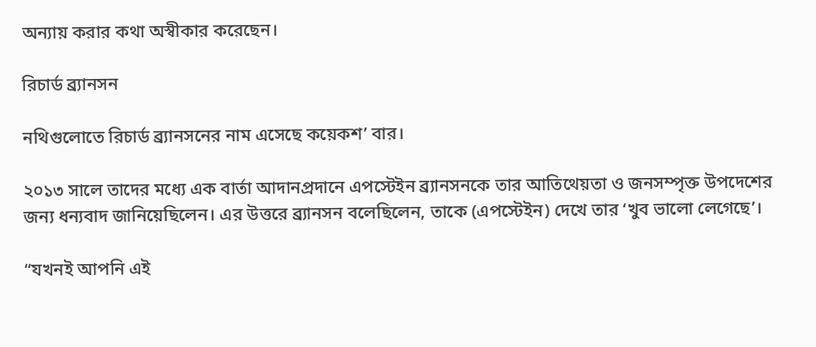অন্যায় করার কথা অস্বীকার করেছেন।

রিচার্ড ব্র্যানসন

নথিগুলোতে রিচার্ড ব্র্যানসনের নাম এসেছে কয়েকশ’ বার।

২০১৩ সালে তাদের মধ্যে এক বার্তা আদানপ্রদানে এপস্টেইন ব্র্যানসনকে তার আতিথেয়তা ও জনসম্পৃক্ত উপদেশের জন্য ধন্যবাদ জানিয়েছিলেন। এর উত্তরে ব্র্যানসন বলেছিলেন, তাকে (এপস্টেইন) দেখে তার ‘খুব ভালো লেগেছে’।

“যখনই আপনি এই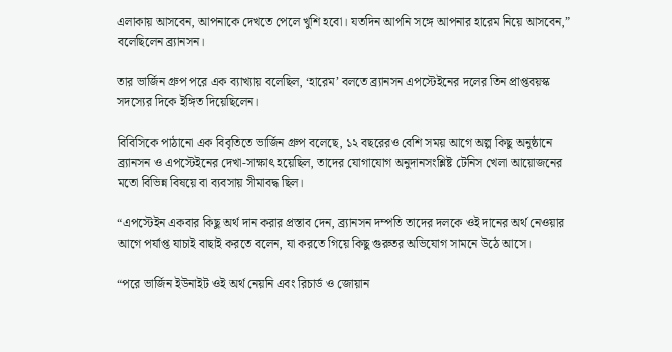এলাকায় আসবেন, আপনাকে দেখতে পেলে খুশি হবো। যতদিন আপনি সঙ্গে আপনার হারেম নিয়ে আসবেন,” বলেছিলেন ব্র্যানসন।

তার ভার্জিন গ্রুপ পরে এক ব্যাখ্যায় বলেছিল, ‘হারেম’ বলতে ব্র্যানসন এপস্টেইনের দলের তিন প্রাপ্তবয়স্ক সদস্যের দিকে ইঙ্গিত দিয়েছিলেন।

বিবিসিকে পাঠানো এক বিবৃতিতে ভার্জিন গ্রুপ বলেছে, ১২ বছরেরও বেশি সময় আগে অল্প কিছু অনুষ্ঠানে ব্র্যানসন ও এপস্টেইনের দেখা-সাক্ষাৎ হয়েছিল, তাদের যোগাযোগ অনুদানসংশ্লিষ্ট টেনিস খেলা আয়োজনের মতো বিভিন্ন বিষয়ে বা ব্যবসায় সীমাবদ্ধ ছিল।

“এপস্টেইন একবার কিছু অর্থ দান করার প্রস্তাব দেন, ব্র্যানসন দম্পতি তাদের দলকে ওই দানের অর্থ নেওয়ার আগে পর্যাপ্ত যাচাই বাছাই করতে বলেন, যা করতে গিয়ে কিছু গুরুতর অভিযোগ সামনে উঠে আসে।

“পরে ভার্জিন ইউনাইট ওই অর্থ নেয়নি এবং রিচার্ড ও জোয়ান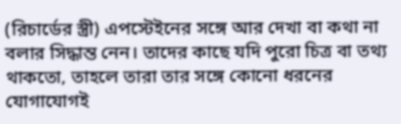(রিচার্ডের স্ত্রী) এপস্টেইনের সঙ্গে আর দেখা বা কথা না বলার সিদ্ধান্ত নেন। তাদের কাছে যদি পুরো চিত্র বা তথ্য থাকতো, তাহলে তারা তার সঙ্গে কোনো ধরনের যোগাযোগই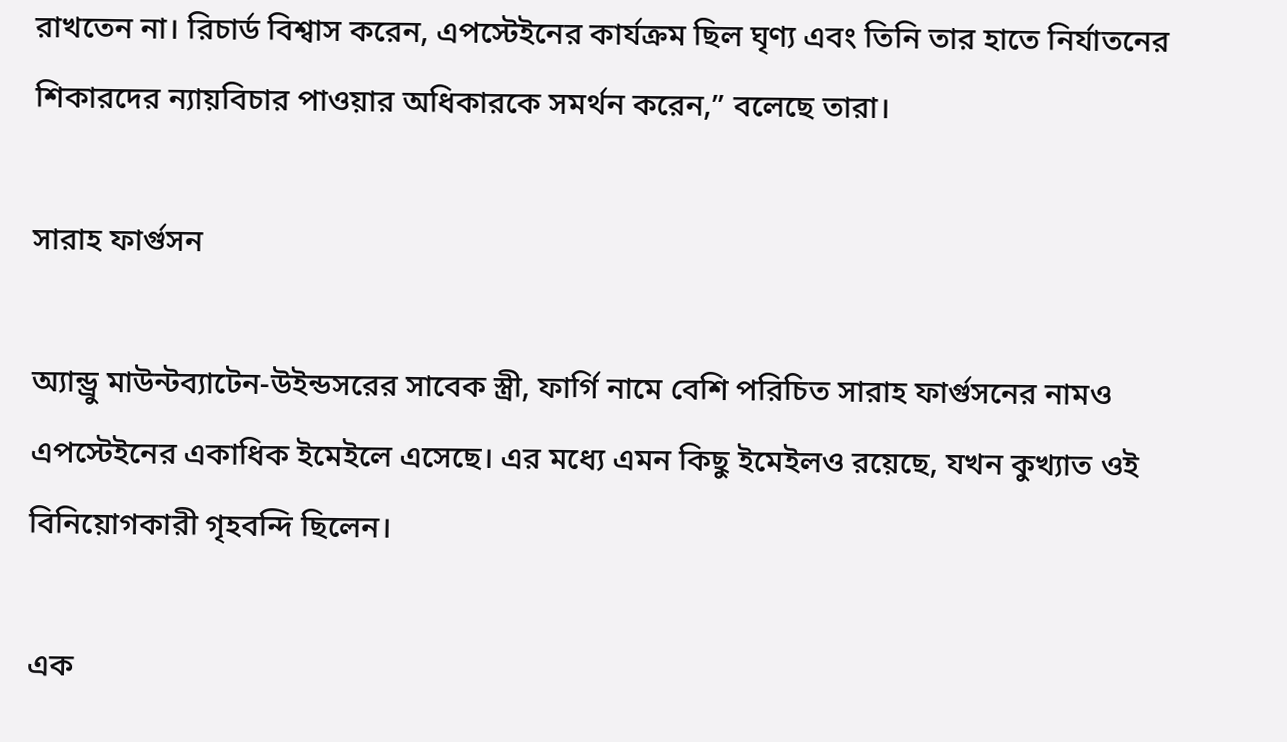রাখতেন না। রিচার্ড বিশ্বাস করেন, এপস্টেইনের কার্যক্রম ছিল ঘৃণ্য এবং তিনি তার হাতে নির্যাতনের শিকারদের ন্যায়বিচার পাওয়ার অধিকারকে সমর্থন করেন,” বলেছে তারা।

সারাহ ফার্গুসন

অ্যান্ড্রু মাউন্টব্যাটেন-উইন্ডসরের সাবেক স্ত্রী, ফার্গি নামে বেশি পরিচিত সারাহ ফার্গুসনের নামও এপস্টেইনের একাধিক ইমেইলে এসেছে। এর মধ্যে এমন কিছু ইমেইলও রয়েছে, যখন কুখ্যাত ওই বিনিয়োগকারী গৃহবন্দি ছিলেন।

এক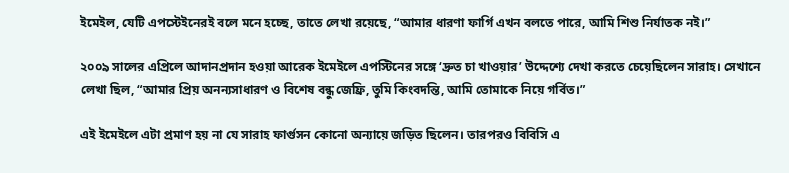ইমেইল, যেটি এপস্টেইনেরই বলে মনে হচ্ছে, তাতে লেখা রয়েছে, “আমার ধারণা ফার্গি এখন বলতে পারে, আমি শিশু নির্যাতক নই।”

২০০৯ সালের এপ্রিলে আদানপ্রদান হওয়া আরেক ইমেইলে এপস্টিনের সঙ্গে ‘দ্রুত চা খাওয়ার’ উদ্দেশ্যে দেখা করতে চেয়েছিলেন সারাহ। সেখানে লেখা ছিল, “আমার প্রিয় অনন্যসাধারণ ও বিশেষ বন্ধু জেফ্রি, তুমি কিংবদন্তি, আমি তোমাকে নিয়ে গর্বিত।”

এই ইমেইলে এটা প্রমাণ হয় না যে সারাহ ফার্গুসন কোনো অন্যায়ে জড়িত ছিলেন। তারপরও বিবিসি এ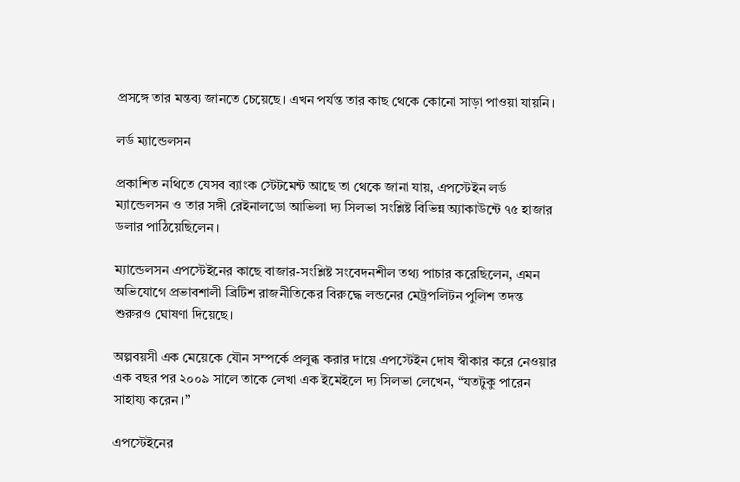প্রসঙ্গে তার মন্তব্য জানতে চেয়েছে। এখন পর্যন্ত তার কাছ থেকে কোনো সাড়া পাওয়া যায়নি।

লর্ড ম্যান্ডেলসন

প্রকাশিত নথিতে যেসব ব্যাংক স্টেটমেন্ট আছে তা থেকে জানা যায়, এপস্টেইন লর্ড ম্যান্ডেলসন ও তার সঙ্গী রেইনালডো আভিলা দ্য সিলভা সংশ্লিষ্ট বিভিন্ন অ্যাকাউন্টে ৭৫ হাজার ডলার পাঠিয়েছিলেন।

ম্যান্ডেলসন এপস্টেইনের কাছে বাজার-সংশ্লিষ্ট সংবেদনশীল তথ্য পাচার করেছিলেন, এমন অভিযোগে প্রভাবশালী ব্রিটিশ রাজনীতিকের বিরুদ্ধে লন্ডনের মেট্রপলিটন পুলিশ তদন্ত শুরুরও ঘোষণা দিয়েছে।

অল্পবয়সী এক মেয়েকে যৌন সম্পর্কে প্রলুব্ধ করার দায়ে এপস্টেইন দোষ স্বীকার করে নেওয়ার এক বছর পর ২০০৯ সালে তাকে লেখা এক ইমেইলে দ্য সিলভা লেখেন, “যতটুকু পারেন সাহায্য করেন।”

এপস্টেইনের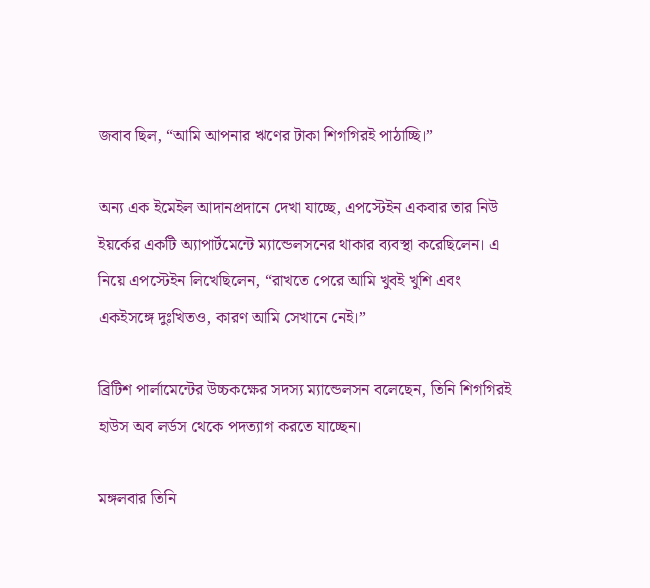জবাব ছিল, “আমি আপনার ‍ঋণের টাকা শিগগিরই পাঠাচ্ছি।”

অন্য এক ইমেইল আদানপ্রদানে দেখা যাচ্ছে, এপস্টেইন একবার তার নিউ ইয়র্কের একটি অ্যাপার্টমেন্টে ম্যান্ডেলসনের থাকার ব্যবস্থা করেছিলেন। এ নিয়ে এপস্টেইন লিখেছিলেন, “রাখতে পেরে আমি খুবই খুশি এবং একইসঙ্গে দুঃখিতও, কারণ আমি সেখানে নেই।”

ব্রিটিশ পার্লামেন্টের উচ্চকক্ষের সদস্য ম্যান্ডেলসন বলেছেন, তিনি শিগগিরই হাউস অব লর্ডস থেকে পদত্যাগ করতে যাচ্ছেন।

মঙ্গলবার তিনি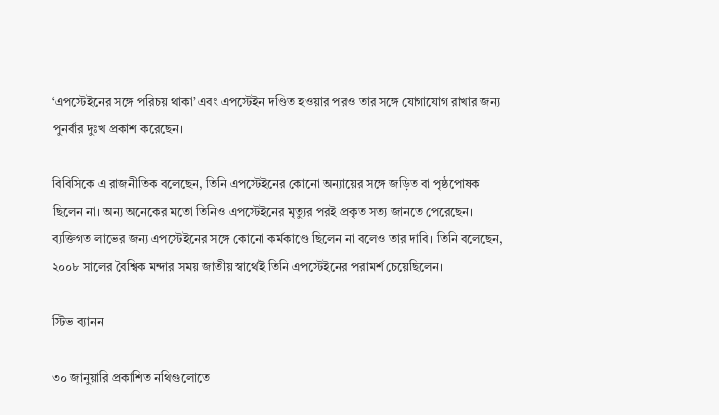‘এপস্টেইনের সঙ্গে পরিচয় থাকা’ এবং এপস্টেইন দণ্ডিত হওয়ার পরও তার সঙ্গে যোগাযোগ রাখার জন্য পুনর্বার দুঃখ প্রকাশ করেছেন।

বিবিসিকে এ রাজনীতিক বলেছেন, তিনি এপস্টেইনের কোনো অন্যায়ের সঙ্গে জড়িত বা পৃষ্ঠপোষক ছিলেন না। অন্য অনেকের মতো তিনিও এপস্টেইনের মৃত্যুর পরই প্রকৃত সত্য জানতে পেরেছেন। ব্যক্তিগত লাভের জন্য এপস্টেইনের সঙ্গে কোনো কর্মকাণ্ডে ছিলেন না বলেও তার দাবি। তিনি বলেছেন, ২০০৮ সালের বৈশ্বিক মন্দার সময় জাতীয় স্বার্থেই তিনি এপস্টেইনের পরামর্শ চেয়েছিলেন।

স্টিভ ব্যানন

৩০ জানুয়ারি প্রকাশিত নথিগুলোতে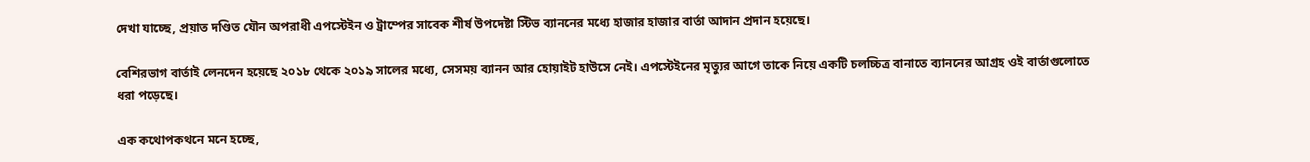দেখা যাচ্ছে, প্রয়াত দণ্ডিত যৌন অপরাধী এপস্টেইন ও ট্রাম্পের সাবেক শীর্ষ উপদেষ্টা স্টিভ ব্যাননের মধ্যে হাজার হাজার বার্তা আদান প্রদান হয়েছে।

বেশিরভাগ বার্তাই লেনদেন হয়েছে ২০১৮ থেকে ২০১৯ সালের মধ্যে, সেসময় ব্যানন আর হোয়াইট হাউসে নেই। এপস্টেইনের মৃত্যুর আগে তাকে নিয়ে একটি চলচ্চিত্র বানাতে ব্যাননের আগ্রহ ওই বার্তাগুলোতে ধরা পড়েছে।

এক কথোপকথনে মনে হচ্ছে,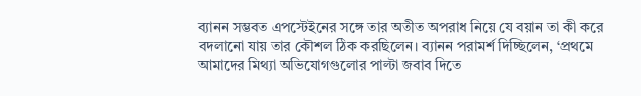ব্যানন সম্ভবত এপস্টেইনের সঙ্গে তার অতীত অপরাধ নিয়ে যে বয়ান তা কী করে বদলানো যায় তার কৌশল ঠিক করছিলেন। ব্যানন পরামর্শ দিচ্ছিলেন, ‘প্রথমে আমাদের মিথ্যা অভিযোগগুলোর পাল্টা জবাব দিতে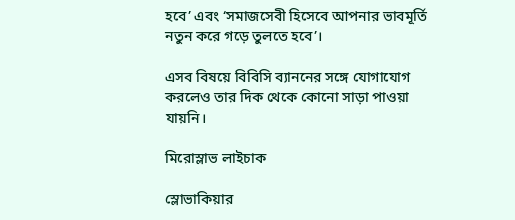হবে’ এবং ‘সমাজসেবী হিসেবে আপনার ভাবমূর্তি নতুন করে গড়ে তুলতে হবে’।

এসব বিষয়ে বিবিসি ব্যাননের সঙ্গে যোগাযোগ করলেও তার দিক থেকে কোনো সাড়া পাওয়া যায়নি।

মিরোস্লাভ লাইচাক

স্লোভাকিয়ার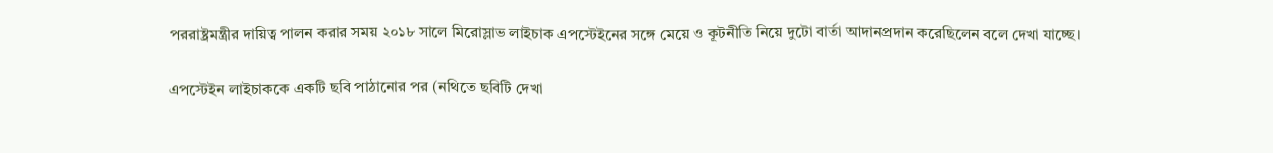পররাষ্ট্রমন্ত্রীর দায়িত্ব পালন করার সময় ২০১৮ সালে মিরোস্লাভ লাইচাক এপস্টেইনের সঙ্গে মেয়ে ও কূটনীতি নিয়ে দুটো বার্তা আদানপ্রদান করেছিলেন বলে দেখা যাচ্ছে।

এপস্টেইন লাইচাককে একটি ছবি পাঠানোর পর (নথিতে ছবিটি দেখা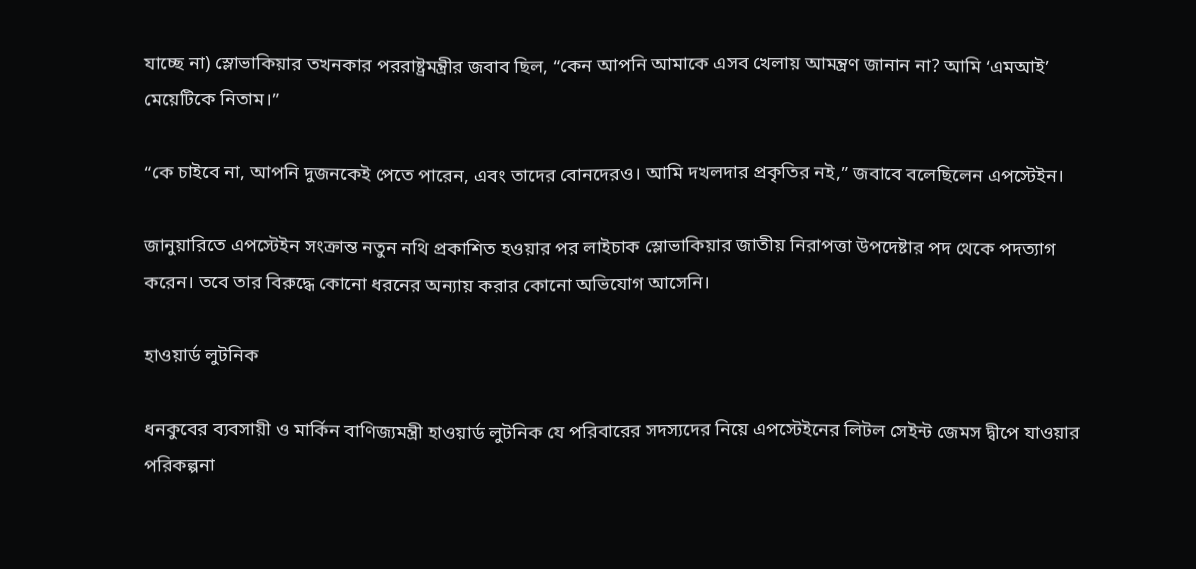যাচ্ছে না) স্লোভাকিয়ার তখনকার পররাষ্ট্রমন্ত্রীর জবাব ছিল, “কেন আপনি আমাকে এসব খেলায় আমন্ত্রণ জানান না? আমি ‘এমআই’ মেয়েটিকে নিতাম।”

“কে চাইবে না, আপনি দুজনকেই পেতে পারেন, এবং তাদের বোনদেরও। আমি দখলদার প্রকৃতির নই,” জবাবে বলেছিলেন এপস্টেইন।

জানুয়ারিতে এপস্টেইন সংক্রান্ত নতুন নথি প্রকাশিত হওয়ার পর লাইচাক স্লোভাকিয়ার জাতীয় নিরাপত্তা উপদেষ্টার পদ থেকে পদত্যাগ করেন। তবে তার বিরুদ্ধে কোনো ধরনের অন্যায় করার কোনো অভিযোগ আসেনি।

হাওয়ার্ড লুটনিক

ধনকুবের ব্যবসায়ী ও মার্কিন বাণিজ্যমন্ত্রী হাওয়ার্ড লুটনিক যে পরিবারের সদস্যদের নিয়ে এপস্টেইনের লিটল সেইন্ট জেমস দ্বীপে যাওয়ার পরিকল্পনা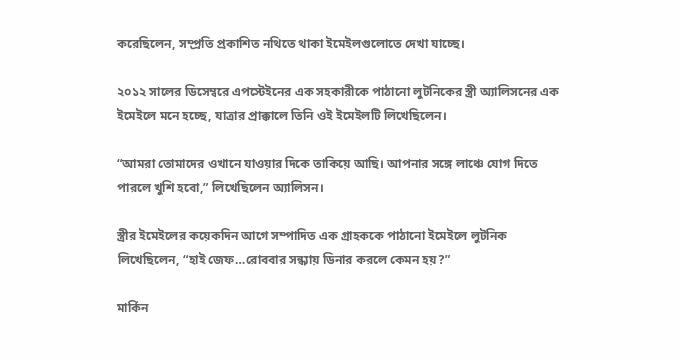করেছিলেন, সম্প্রতি প্রকাশিত নথিতে থাকা ইমেইলগুলোতে দেখা যাচ্ছে।

২০১২ সালের ডিসেম্বরে এপস্টেইনের এক সহকারীকে পাঠানো লুটনিকের স্ত্রী অ্যালিসনের এক ইমেইলে মনে হচ্ছে, যাত্রার প্রাক্কালে তিনি ওই ইমেইলটি লিখেছিলেন।

“আমরা তোমাদের ওখানে যাওয়ার দিকে তাকিয়ে আছি। আপনার সঙ্গে লাঞ্চে যোগ দিতে পারলে খুশি হবো,” লিখেছিলেন অ্যালিসন।

স্ত্রীর ইমেইলের কয়েকদিন আগে সম্পাদিত এক গ্রাহককে পাঠানো ইমেইলে লুটনিক লিখেছিলেন, “হাই জেফ…রোববার সন্ধ্যায় ডিনার করলে কেমন হয়?”

মার্কিন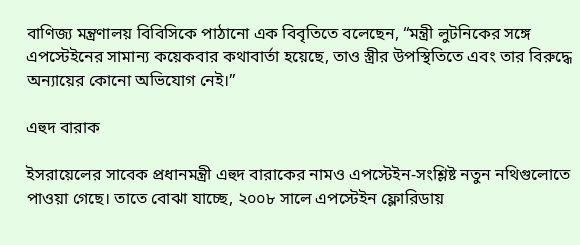বাণিজ্য মন্ত্রণালয় বিবিসিকে পাঠানো এক বিবৃতিতে বলেছেন, “মন্ত্রী লুটনিকের সঙ্গে এপস্টেইনের সামান্য কয়েকবার কথাবার্তা হয়েছে, তাও স্ত্রীর উপস্থিতিতে এবং তার বিরুদ্ধে অন্যায়ের কোনো অভিযোগ নেই।”

এহুদ বারাক

ইসরায়েলের সাবেক প্রধানমন্ত্রী এহুদ বারাকের নামও এপস্টেইন-সংশ্লিষ্ট নতুন নথিগুলোতে পাওয়া গেছে। তাতে বোঝা যাচ্ছে, ২০০৮ সালে এপস্টেইন ফ্লোরিডায়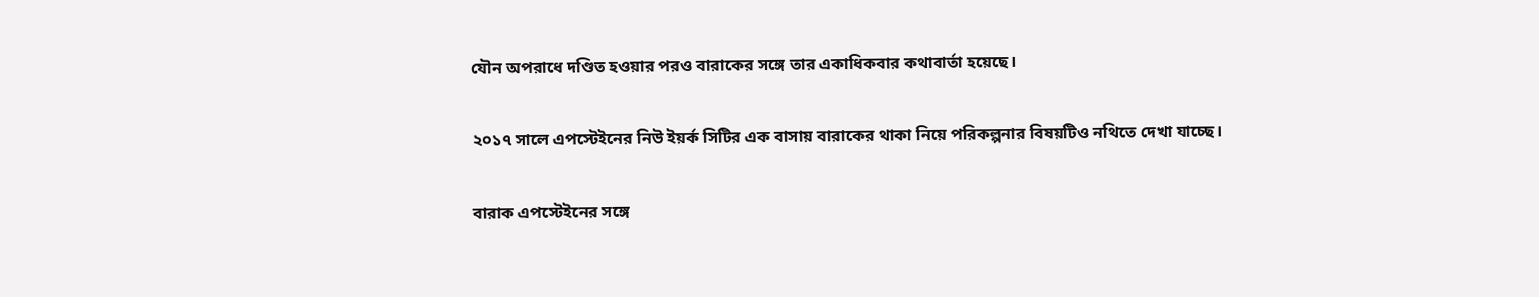যৌন অপরাধে দণ্ডিত হওয়ার পরও বারাকের সঙ্গে তার একাধিকবার কথাবার্তা হয়েছে।

২০১৭ সালে এপস্টেইনের নিউ ইয়র্ক সিটির এক বাসায় বারাকের থাকা নিয়ে পরিকল্পনার বিষয়টিও নথিতে দেখা যাচ্ছে।

বারাক এপস্টেইনের সঙ্গে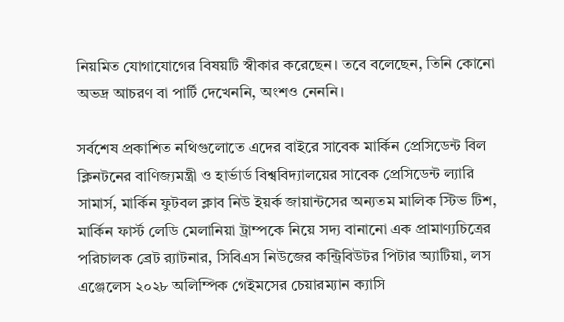নিয়মিত যোগাযোগের বিষয়টি স্বীকার করেছেন। তবে বলেছেন, তিনি কোনো অভদ্র আচরণ বা পার্টি দেখেননি, অংশও নেননি।

সর্বশেষ প্রকাশিত নথিগুলোতে এদের বাইরে সাবেক মার্কিন প্রেসিডেন্ট বিল ক্লিনটনের বাণিজ্যমন্ত্রী ও হার্ভার্ড বিশ্ববিদ্যালয়ের সাবেক প্রেসিডেন্ট ল্যারি সামার্স, মার্কিন ফুটবল ক্লাব নিউ ইয়র্ক জায়ান্টসের অন্যতম মালিক স্টিভ টিশ, মার্কিন ফার্স্ট লেডি মেলানিয়া ট্রাম্পকে নিয়ে সদ্য বানানো এক প্রামাণ্যচিত্রের পরিচালক ব্রেট র‌্যাটনার, সিবিএস নিউজের কন্ট্রিবিউটর পিটার অ্যাটিয়া, লস এঞ্জেলেস ২০২৮ অলিম্পিক গেইমসের চেয়ারম্যান ক্যাসি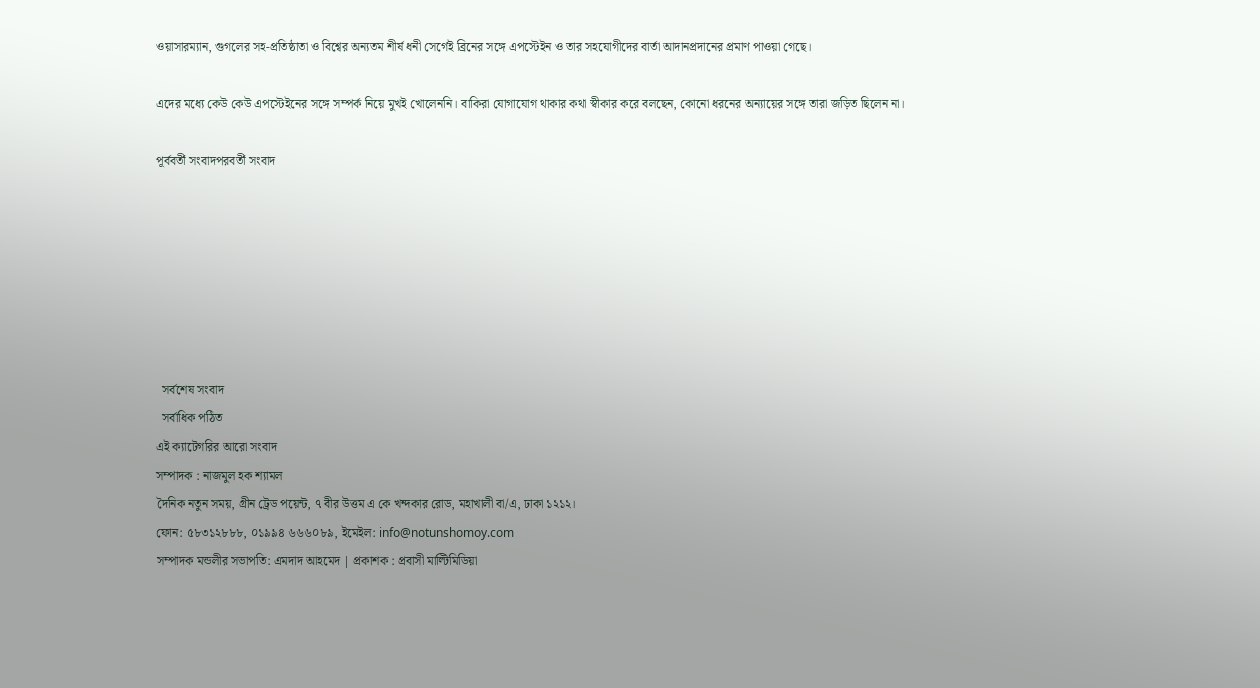ওয়াসারম্যান, গুগলের সহ-প্রতিষ্ঠাতা ও বিশ্বের অন্যতম শীর্ষ ধনী সের্গেই ব্রিনের সঙ্গে এপস্টেইন ও তার সহযোগীদের বার্তা আদানপ্রদানের প্রমাণ পাওয়া গেছে।

এদের মধ্যে কেউ কেউ এপস্টেইনের সঙ্গে সম্পর্ক নিয়ে মুখই খোলেননি। বাকিরা যোগাযোগ থাকার কথা স্বীকার করে বলছেন, কোনো ধরনের অন্যায়ের সঙ্গে তারা জড়িত ছিলেন না।

পূর্ববর্তী সংবাদপরবর্তী সংবাদ







  সর্বশেষ সংবাদ
  সর্বাধিক পঠিত
এই ক্যাটেগরির আরো সংবাদ
সম্পাদক : নাজমুল হক শ্যামল
দৈনিক নতুন সময়, গ্রীন ট্রেড পয়েন্ট, ৭ বীর উত্তম এ কে খন্দকার রোড, মহাখালী বা/এ, ঢাকা ১২১২।
ফোন: ৫৮৩১২৮৮৮, ০১৯৯৪ ৬৬৬০৮৯, ইমেইল: info@notunshomoy.com
সম্পাদক মন্ডলীর সভাপতি: এমদাদ আহমেদ | প্রকাশক : প্রবাসী মাল্টিমিডিয়া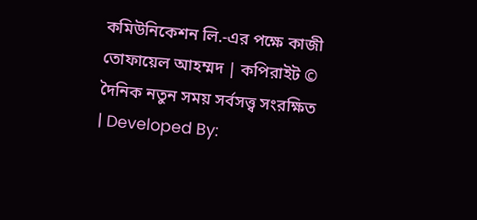কমিউনিকেশন লি.-এর পক্ষে কাজী তোফায়েল আহম্মদ | কপিরাইট © দৈনিক নতুন সময় সর্বসত্ত্ব সংরক্ষিত | Developed By: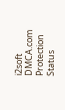i2soft
DMCA.com Protection Status